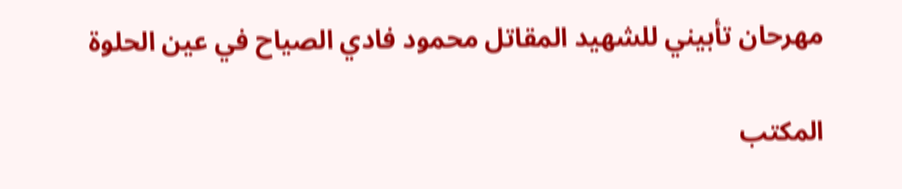مهرحان تأبيني للشهيد المقاتل محمود فادي الصياح في عين الحلوة

المكتب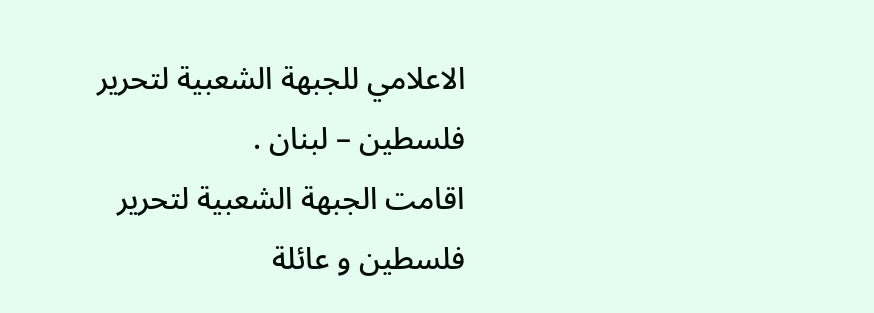الاعلامي للجبهة الشعبية لتحرير فلسطين – لبنان .
اقامت الجبهة الشعبية لتحرير فلسطين و عائلة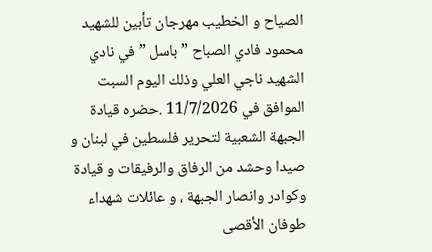الصياح و الخطيب مهرجان تأبين للشهيد محمود فادي الصباح ” باسل ” في نادي الشهيد ناجي العلي وذلك اليوم السبت الموافق في 11/7/2026 .حضره قيادة الجبهة الشعبية لتحرير فلسطين في لبنان و صيدا وحشد من الرفاق والرفيقات و قيادة وكوادر وانصار الجبهة ، و عائلات شهداء طوفان الأقصى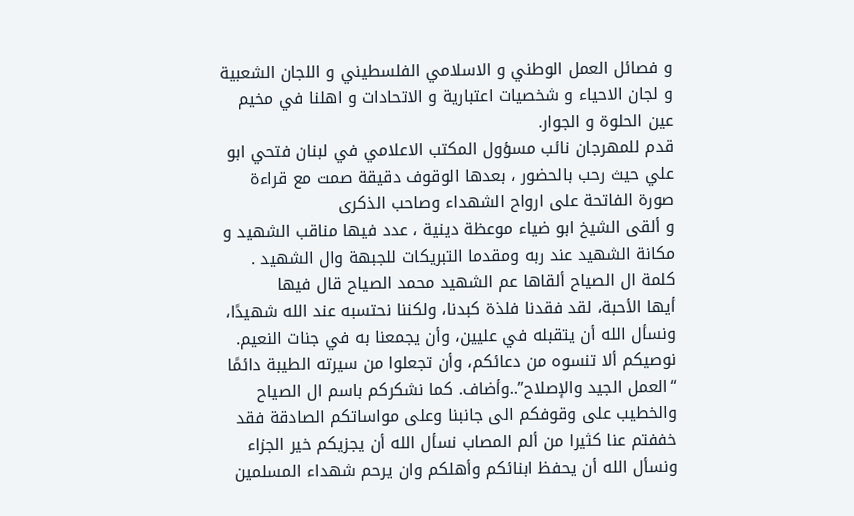و فصائل العمل الوطني و الاسلامي الفلسطيني و اللجان الشعبية و لجان الاحياء و شخصيات اعتبارية و الاتحادات و اهلنا في مخيم عين الحلوة و الجوار.
قدم للمهرجان نائب مسؤول المكتب الاعلامي في لبنان فتحي ابو علي حيث رحب بالحضور ، بعدها الوقوف دقيقة صمت مع قراءة صورة الفاتحة على ارواح الشهداء وصاحب الذكرى
و ألقى الشيخ ابو ضياء موعظة دينية ، عدد فيها مناقب الشهيد و مكانة الشهيد عند ربه ومقدما التبريكات للجبهة وال الشهيد .
كلمة ال الصياح ألقاها عم الشهيد محمد الصياح قال فيها
أيها الأحبة، لقد فقدنا فلذة كبدنا، ولكننا نحتسبه عند الله شهيدًا، ونسأل الله أن يتقبله في عليين، وأن يجمعنا به في جنات النعيم.
نوصيكم ألا تنسوه من دعائكم، وأن تجعلوا من سيرته الطيبة دائمًا “العمل الجيد والإصلاح”..وأضاف. كما نشكركم باسم ال الصياح والخطيب على وقوفكم الى جانبنا وعلى مواساتكم الصادقة فقد خففتم عنا كثيرا من ألم المصاب نسأل الله أن يجزيكم خير الجزاء ونسأل الله أن يحفظ ابنائكم وأهلكم وان يرحم شهداء المسلمين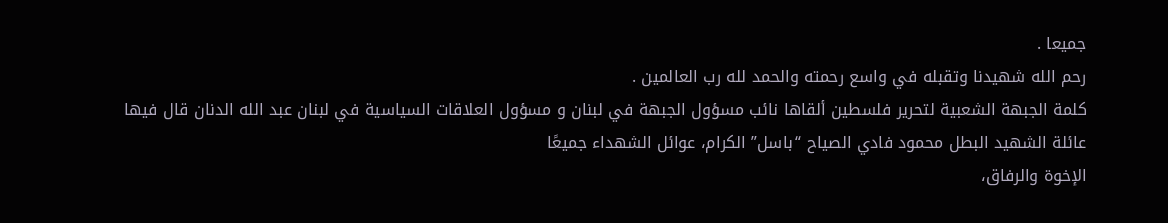جميعا .
رحم الله شهيدنا وتقبله في واسع رحمته والحمد لله رب العالمين .
كلمة الجبهة الشعبية لتحرير فلسطين ألقاها نائب مسؤول الجبهة في لبنان و مسؤول العلاقات السياسية في لبنان عبد الله الدنان قال فيها
عائلة الشهيد البطل محمود فادي الصياح “باسل” الكرام، عوائل الشهداء جميعًا
الإخوة والرفاق،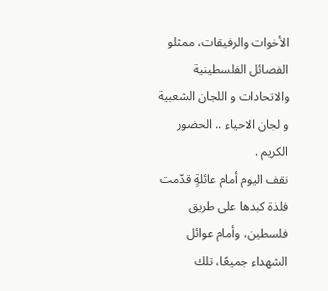الأخوات والرفيقات، ممثلو الفصائل الفلسطينية والاتحادات و اللجان الشعبية و لجان الاحياء .. الحضور الكريم .
نقف اليوم أمام عائلةٍ قدّمت فلذة كبدها على طريق فلسطين، وأمام عوائل الشهداء جميعًا، تلك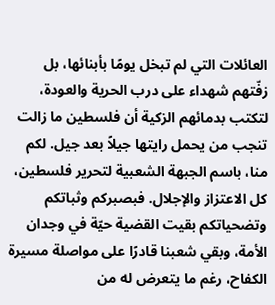العائلات التي لم تبخل يومًا بأبنائها، بل زفّتهم شهداء على درب الحرية والعودة، لتكتب بدمائهم الزكية أن فلسطين ما زالت تنجب من يحمل رايتها جيلاً بعد جيل. لكم منا، باسم الجبهة الشعبية لتحرير فلسطين، كل الاعتزاز والإجلال. فبصبركم وثباتكم وتضحياتكم بقيت القضية حيّة في وجدان الأمة، وبقي شعبنا قادرًا على مواصلة مسيرة الكفاح، رغم ما يتعرض له من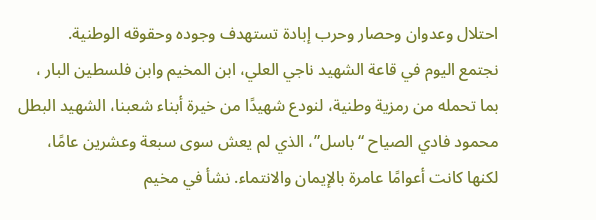احتلال وعدوان وحصار وحرب إبادة تستهدف وجوده وحقوقه الوطنية.
نجتمع اليوم في قاعة الشهيد ناجي العلي، ابن المخيم وابن فلسطين البار ، بما تحمله من رمزية وطنية، لنودع شهيدًا من خيرة أبناء شعبنا، الشهيد البطل محمود فادي الصياح “باسل”، الذي لم يعش سوى سبعة وعشرين عامًا، لكنها كانت أعوامًا عامرة بالإيمان والانتماء. نشأ في مخيم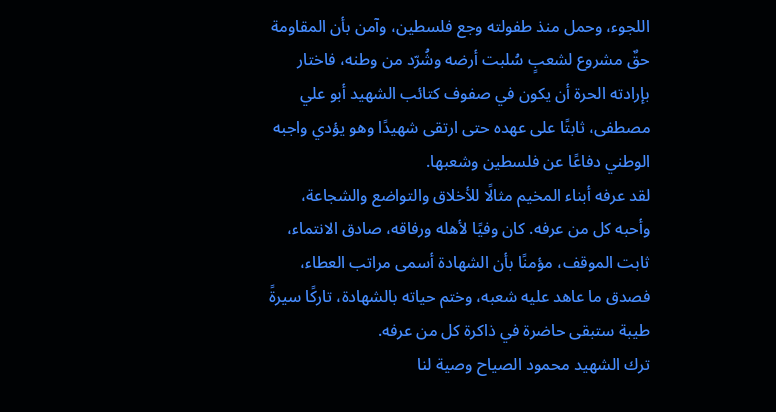اللجوء، وحمل منذ طفولته وجع فلسطين، وآمن بأن المقاومة حقٌ مشروع لشعبٍ سُلبت أرضه وشُرّد من وطنه، فاختار بإرادته الحرة أن يكون في صفوف كتائب الشهيد أبو علي مصطفى، ثابتًا على عهده حتى ارتقى شهيدًا وهو يؤدي واجبه الوطني دفاعًا عن فلسطين وشعبها.
لقد عرفه أبناء المخيم مثالًا للأخلاق والتواضع والشجاعة، وأحبه كل من عرفه. كان وفيًا لأهله ورفاقه، صادق الانتماء، ثابت الموقف، مؤمنًا بأن الشهادة أسمى مراتب العطاء، فصدق ما عاهد عليه شعبه، وختم حياته بالشهادة، تاركًا سيرةً طيبة ستبقى حاضرة في ذاكرة كل من عرفه.
ترك الشهيد محمود الصياح وصية لنا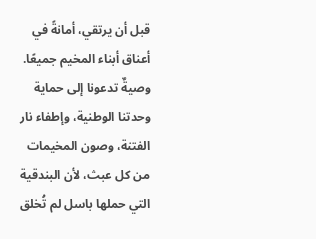قبل أن يرتقي، أمانةً في أعناق أبناء المخيم جميعًا. وصيةٌ تدعونا إلى حماية وحدتنا الوطنية، وإطفاء نار الفتنة، وصون المخيمات من كل عبث، لأن البندقية التي حملها باسل لم تُخلق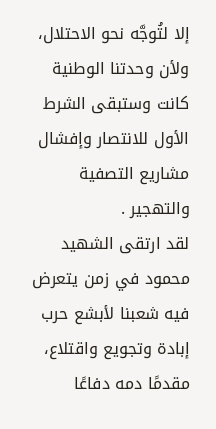إلا لتُوجَّه نحو الاحتلال، ولأن وحدتنا الوطنية كانت وستبقى الشرط الأول للانتصار وإفشال مشاريع التصفية والتهجير .
لقد ارتقى الشهيد محمود في زمن يتعرض فيه شعبنا لأبشع حرب إبادة وتجويع واقتلاع، مقدمًا دمه دفاعًا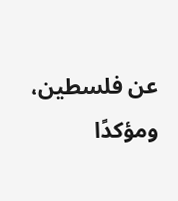عن فلسطين، ومؤكدًا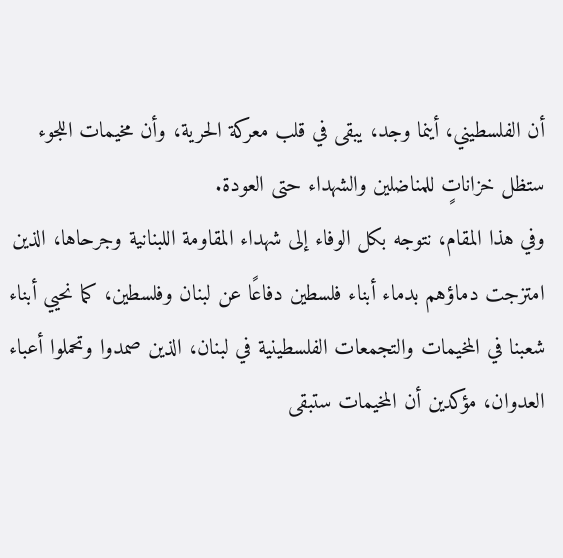أن الفلسطيني، أينما وجد، يبقى في قلب معركة الحرية، وأن مخيمات اللجوء ستظل خزاناتٍ للمناضلين والشهداء حتى العودة.
وفي هذا المقام، نتوجه بكل الوفاء إلى شهداء المقاومة اللبنانية وجرحاها، الذين امتزجت دماؤهم بدماء أبناء فلسطين دفاعًا عن لبنان وفلسطين، كما نحيي أبناء شعبنا في المخيمات والتجمعات الفلسطينية في لبنان، الذين صمدوا وتحملوا أعباء العدوان، مؤكدين أن المخيمات ستبقى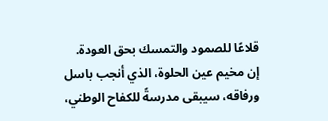قلاعًا للصمود والتمسك بحق العودة.
إن مخيم عين الحلوة، الذي أنجب باسل ورفاقه، سيبقى مدرسةً للكفاح الوطني،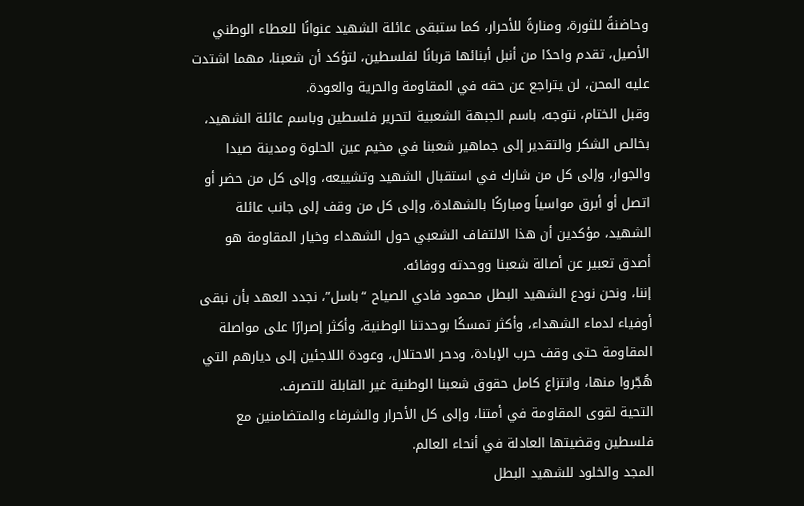وحاضنةً للثورة، ومنارةً للأحرار، كما ستبقى عائلة الشهيد عنوانًا للعطاء الوطني الأصيل، تقدم واحدًا من أنبل أبنائها قربانًا لفلسطين، لتؤكد أن شعبنا، مهما اشتدت عليه المحن، لن يتراجع عن حقه في المقاومة والحرية والعودة.
وقبل الختام، نتوجه، باسم الجبهة الشعبية لتحرير فلسطين وباسم عائلة الشهيد، بخالص الشكر والتقدير إلى جماهير شعبنا في مخيم عين الحلوة ومدينة صيدا والجوار، وإلى كل من شارك في استقبال الشهيد وتشييعه، وإلى كل من حضر أو اتصل أو أبرق مواسياً ومباركًا بالشهادة، وإلى كل من وقف إلى جانب عائلة الشهيد، مؤكدين أن هذا الالتفاف الشعبي حول الشهداء وخيار المقاومة هو أصدق تعبير عن أصالة شعبنا ووحدته ووفائه.
إننا، ونحن نودع الشهيد البطل محمود فادي الصياح “باسل”، نجدد العهد بأن نبقى أوفياء لدماء الشهداء، وأكثر تمسكًا بوحدتنا الوطنية، وأكثر إصرارًا على مواصلة المقاومة حتى وقف حرب الإبادة، ودحر الاحتلال، وعودة اللاجئين إلى ديارهم التي هُجّروا منها، وانتزاع كامل حقوق شعبنا الوطنية غير القابلة للتصرف.
التحية لقوى المقاومة في أمتنا، وإلى كل الأحرار والشرفاء والمتضامنين مع فلسطين وقضيتها العادلة في أنحاء العالم.
المجد والخلود للشهيد البطل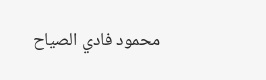محمود فادي الصياح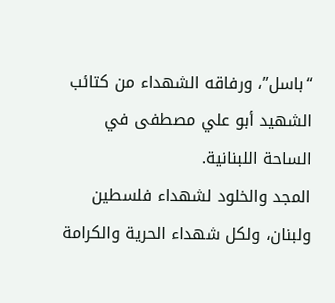“باسل”، ورفاقه الشهداء من كتائب الشهيد أبو علي مصطفى في الساحة اللبنانية.
المجد والخلود لشهداء فلسطين ولبنان، ولكل شهداء الحرية والكرامة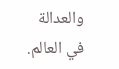والعدالة في العالم.